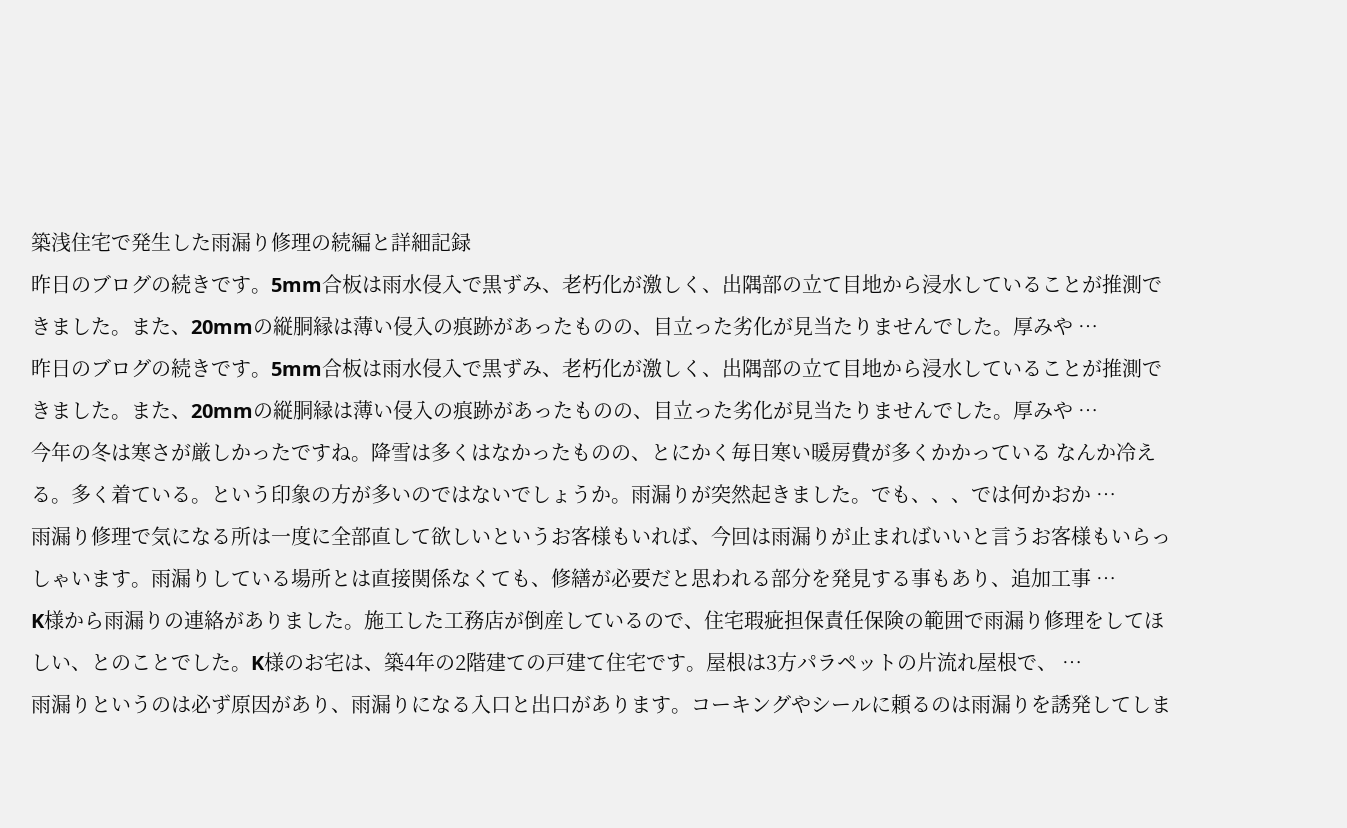築浅住宅で発生した雨漏り修理の続編と詳細記録
昨日のブログの続きです。5mm合板は雨水侵入で黒ずみ、老朽化が激しく、出隅部の立て目地から浸水していることが推測できました。また、20mmの縦胴縁は薄い侵入の痕跡があったものの、目立った劣化が見当たりませんでした。厚みや …
昨日のブログの続きです。5mm合板は雨水侵入で黒ずみ、老朽化が激しく、出隅部の立て目地から浸水していることが推測できました。また、20mmの縦胴縁は薄い侵入の痕跡があったものの、目立った劣化が見当たりませんでした。厚みや …
今年の冬は寒さが厳しかったですね。降雪は多くはなかったものの、とにかく毎日寒い暖房費が多くかかっている なんか冷える。多く着ている。という印象の方が多いのではないでしょうか。雨漏りが突然起きました。でも、、、では何かおか …
雨漏り修理で気になる所は一度に全部直して欲しいというお客様もいれば、今回は雨漏りが止まればいいと言うお客様もいらっしゃいます。雨漏りしている場所とは直接関係なくても、修繕が必要だと思われる部分を発見する事もあり、追加工事 …
K様から雨漏りの連絡がありました。施工した工務店が倒産しているので、住宅瑕疵担保責任保険の範囲で雨漏り修理をしてほしい、とのことでした。K様のお宅は、築4年の2階建ての戸建て住宅です。屋根は3方パラペットの片流れ屋根で、 …
雨漏りというのは必ず原因があり、雨漏りになる入口と出口があります。コーキングやシールに頼るのは雨漏りを誘発してしま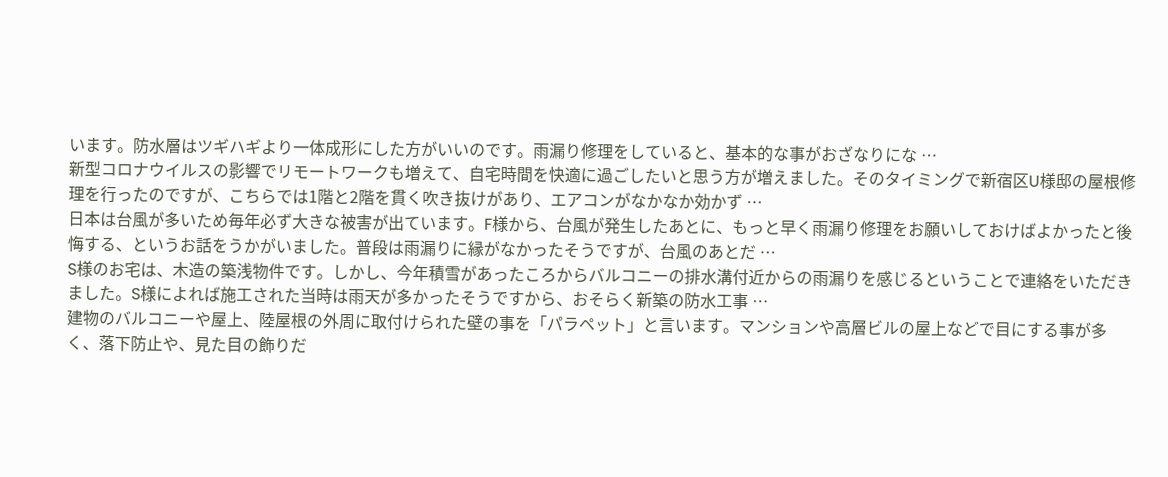います。防水層はツギハギより一体成形にした方がいいのです。雨漏り修理をしていると、基本的な事がおざなりにな …
新型コロナウイルスの影響でリモートワークも増えて、自宅時間を快適に過ごしたいと思う方が増えました。そのタイミングで新宿区U様邸の屋根修理を行ったのですが、こちらでは1階と2階を貫く吹き抜けがあり、エアコンがなかなか効かず …
日本は台風が多いため毎年必ず大きな被害が出ています。F様から、台風が発生したあとに、もっと早く雨漏り修理をお願いしておけばよかったと後悔する、というお話をうかがいました。普段は雨漏りに縁がなかったそうですが、台風のあとだ …
S様のお宅は、木造の築浅物件です。しかし、今年積雪があったころからバルコニーの排水溝付近からの雨漏りを感じるということで連絡をいただきました。S様によれば施工された当時は雨天が多かったそうですから、おそらく新築の防水工事 …
建物のバルコニーや屋上、陸屋根の外周に取付けられた壁の事を「パラペット」と言います。マンションや高層ビルの屋上などで目にする事が多く、落下防止や、見た目の飾りだ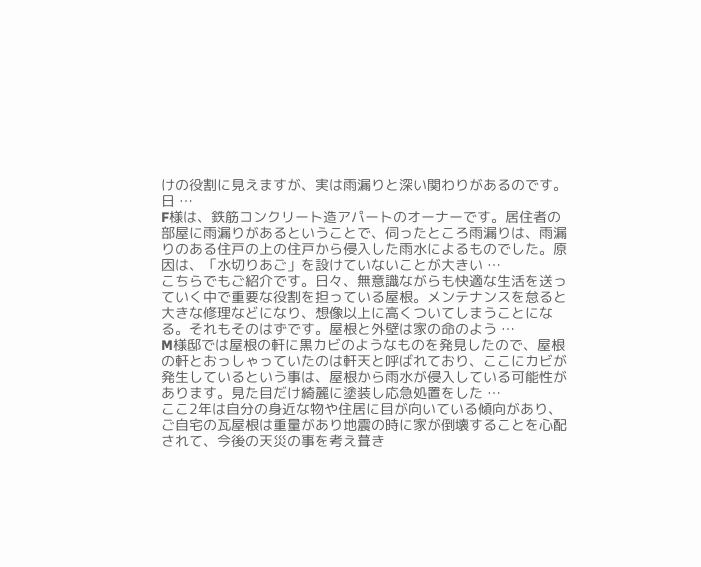けの役割に見えますが、実は雨漏りと深い関わりがあるのです。日 …
F様は、鉄筋コンクリート造アパートのオーナーです。居住者の部屋に雨漏りがあるということで、伺ったところ雨漏りは、雨漏りのある住戸の上の住戸から侵入した雨水によるものでした。原因は、「水切りあご」を設けていないことが大きい …
こちらでもご紹介です。日々、無意識ながらも快適な生活を送っていく中で重要な役割を担っている屋根。メンテナンスを怠ると大きな修理などになり、想像以上に高くついてしまうことになる。それもそのはずです。屋根と外壁は家の命のよう …
M様邸では屋根の軒に黒カビのようなものを発見したので、屋根の軒とおっしゃっていたのは軒天と呼ばれており、ここにカビが発生しているという事は、屋根から雨水が侵入している可能性があります。見た目だけ綺麗に塗装し応急処置をした …
ここ2年は自分の身近な物や住居に目が向いている傾向があり、ご自宅の瓦屋根は重量があり地震の時に家が倒壊することを心配されて、今後の天災の事を考え葺き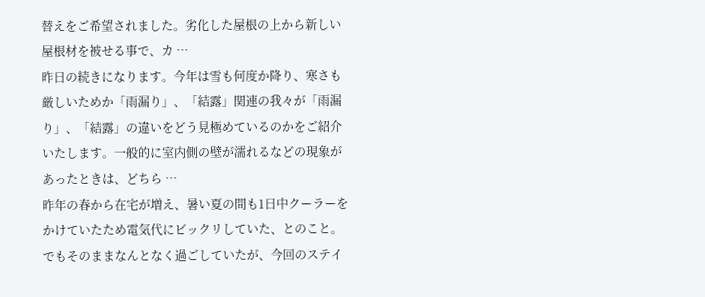替えをご希望されました。劣化した屋根の上から新しい屋根材を被せる事で、カ …
昨日の続きになります。今年は雪も何度か降り、寒さも厳しいためか「雨漏り」、「結露」関連の我々が「雨漏り」、「結露」の違いをどう見極めているのかをご紹介いたします。一般的に室内側の壁が濡れるなどの現象があったときは、どちら …
昨年の春から在宅が増え、暑い夏の間も1日中クーラーをかけていたため電気代にビックリしていた、とのこと。でもそのままなんとなく過ごしていたが、今回のステイ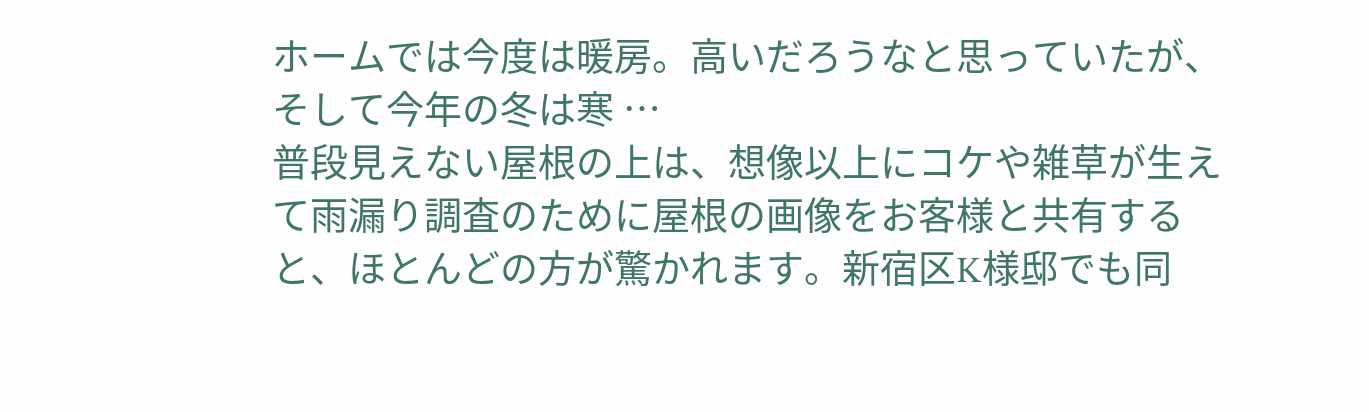ホームでは今度は暖房。高いだろうなと思っていたが、そして今年の冬は寒 …
普段見えない屋根の上は、想像以上にコケや雑草が生えて雨漏り調査のために屋根の画像をお客様と共有すると、ほとんどの方が驚かれます。新宿区K様邸でも同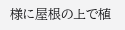様に屋根の上で植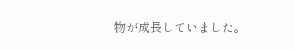物が成長していました。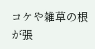コケや雑草の根が張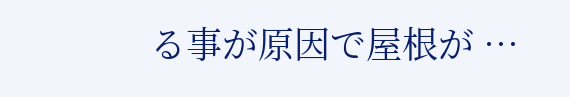る事が原因で屋根が …